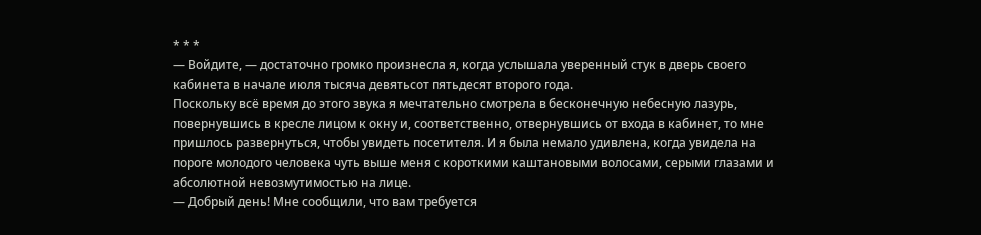* * *
— Войдите, — достаточно громко произнесла я, когда услышала уверенный стук в дверь своего кабинета в начале июля тысяча девятьсот пятьдесят второго года.
Поскольку всё время до этого звука я мечтательно смотрела в бесконечную небесную лазурь, повернувшись в кресле лицом к окну и, соответственно, отвернувшись от входа в кабинет, то мне пришлось развернуться, чтобы увидеть посетителя. И я была немало удивлена, когда увидела на пороге молодого человека чуть выше меня с короткими каштановыми волосами, серыми глазами и абсолютной невозмутимостью на лице.
— Добрый день! Мне сообщили, что вам требуется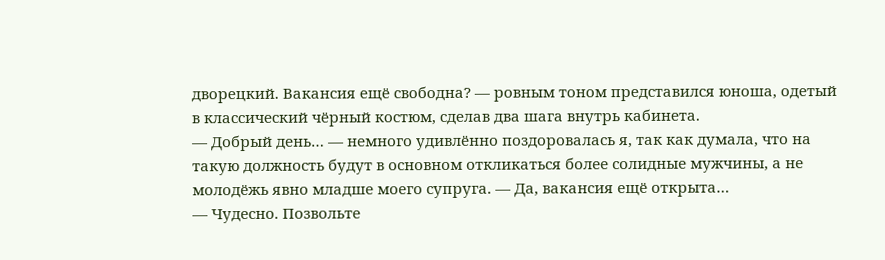дворецкий. Вакансия ещё свободна? — ровным тоном представился юноша, одетый в классический чёрный костюм, сделав два шага внутрь кабинета.
— Добрый день… — немного удивлённо поздоровалась я, так как думала, что на такую должность будут в основном откликаться более солидные мужчины, а не молодёжь явно младше моего супруга. — Да, вакансия ещё открыта…
— Чудесно. Позвольте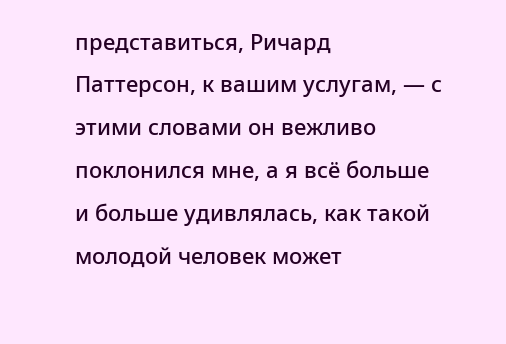представиться, Ричард Паттерсон, к вашим услугам, — с этими словами он вежливо поклонился мне, а я всё больше и больше удивлялась, как такой молодой человек может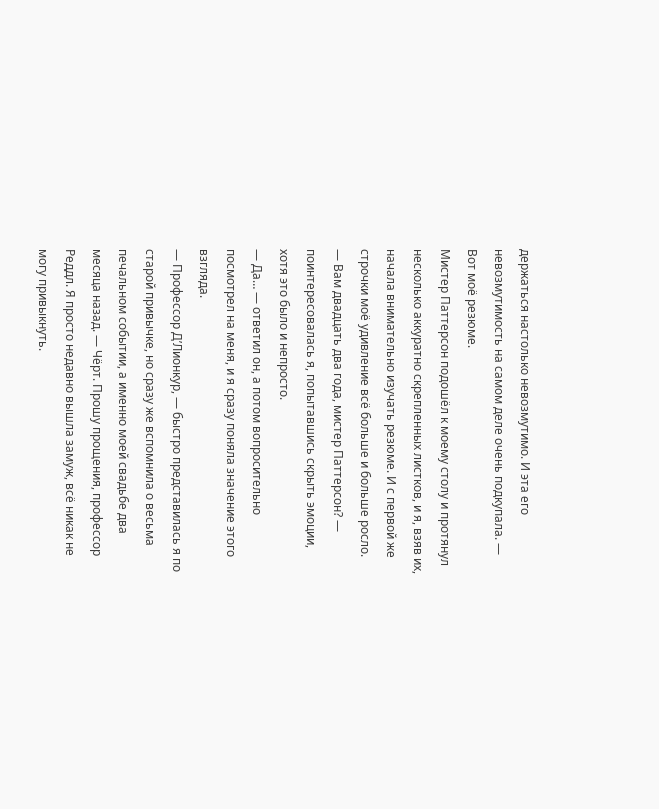держаться настолько невозмутимо. И эта его невозмутимость на самом деле очень подкупала. — Вот моё резюме.
Мистер Паттерсон подошёл к моему столу и протянул несколько аккуратно скрепленных листков, и я, взяв их, начала внимательно изучать резюме. И с первой же строчки моё удивление всё больше и больше росло.
— Вам двадцать два года, мистер Паттерсон? — поинтересовалась я, попытавшись скрыть эмоции, хотя это было и непросто.
— Да… — ответил он, а потом вопросительно посмотрел на меня, и я сразу поняла значение этого взгляда.
— Профессор Д’Лионкур, — быстро представилась я по старой привычке, но сразу же вспомнила о весьма печальном событии, а именно моей свадьбе два месяца назад. — Чёрт. Прошу прощения, профессор Реддл. Я просто недавно вышла замуж, всё никак не могу привыкнуть.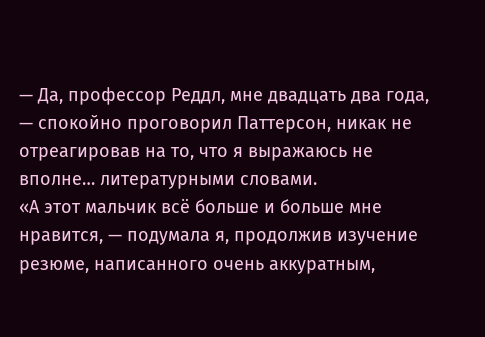— Да, профессор Реддл, мне двадцать два года, — спокойно проговорил Паттерсон, никак не отреагировав на то, что я выражаюсь не вполне… литературными словами.
«А этот мальчик всё больше и больше мне нравится, — подумала я, продолжив изучение резюме, написанного очень аккуратным,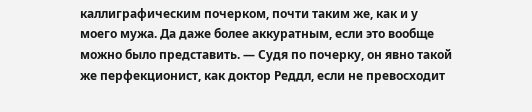каллиграфическим почерком, почти таким же, как и у моего мужа. Да даже более аккуратным, если это вообще можно было представить. — Судя по почерку, он явно такой же перфекционист, как доктор Реддл, если не превосходит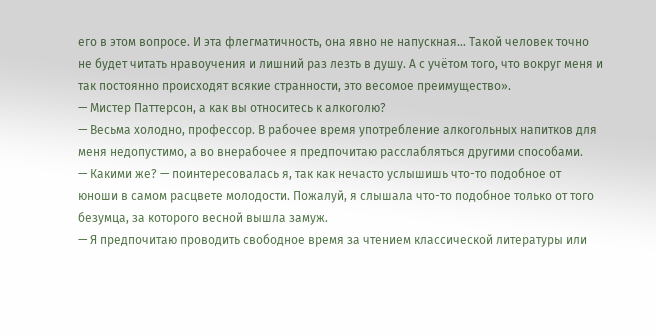его в этом вопросе. И эта флегматичность, она явно не напускная… Такой человек точно не будет читать нравоучения и лишний раз лезть в душу. А с учётом того, что вокруг меня и так постоянно происходят всякие странности, это весомое преимущество».
— Мистер Паттерсон, а как вы относитесь к алкоголю?
— Весьма холодно, профессор. В рабочее время употребление алкогольных напитков для меня недопустимо, а во внерабочее я предпочитаю расслабляться другими способами.
— Какими же? — поинтересовалась я, так как нечасто услышишь что-то подобное от юноши в самом расцвете молодости. Пожалуй, я слышала что-то подобное только от того безумца, за которого весной вышла замуж.
— Я предпочитаю проводить свободное время за чтением классической литературы или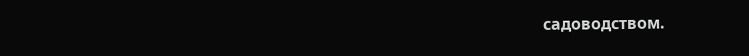садоводством.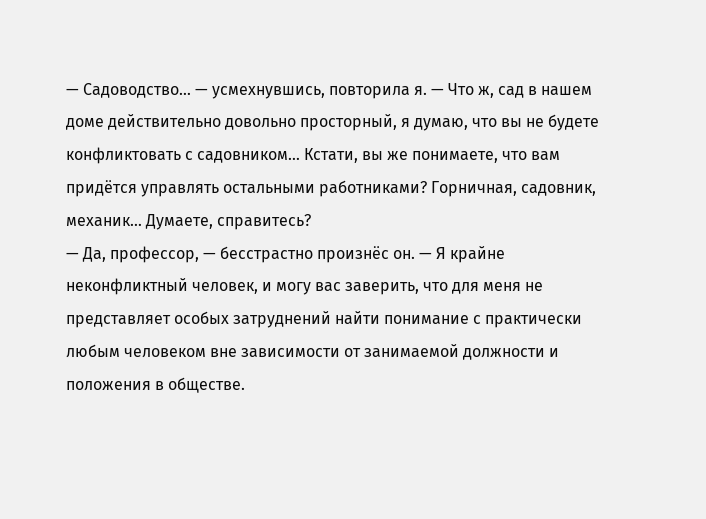— Садоводство… — усмехнувшись, повторила я. — Что ж, сад в нашем доме действительно довольно просторный, я думаю, что вы не будете конфликтовать с садовником… Кстати, вы же понимаете, что вам придётся управлять остальными работниками? Горничная, садовник, механик… Думаете, справитесь?
— Да, профессор, — бесстрастно произнёс он. — Я крайне неконфликтный человек, и могу вас заверить, что для меня не представляет особых затруднений найти понимание с практически любым человеком вне зависимости от занимаемой должности и положения в обществе.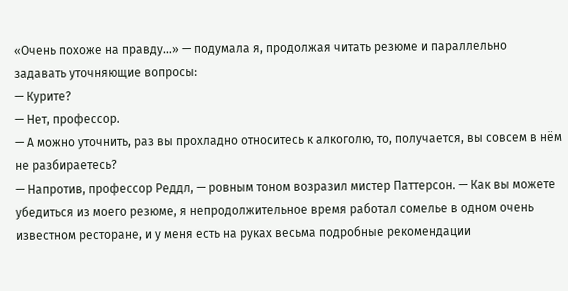«Очень похоже на правду…» — подумала я, продолжая читать резюме и параллельно задавать уточняющие вопросы:
— Курите?
— Нет, профессор.
— А можно уточнить, раз вы прохладно относитесь к алкоголю, то, получается, вы совсем в нём не разбираетесь?
— Напротив, профессор Реддл, — ровным тоном возразил мистер Паттерсон. — Как вы можете убедиться из моего резюме, я непродолжительное время работал сомелье в одном очень известном ресторане, и у меня есть на руках весьма подробные рекомендации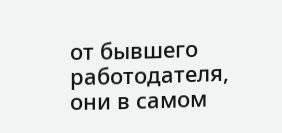от бывшего работодателя, они в самом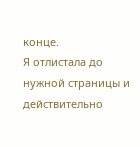конце.
Я отлистала до нужной страницы и действительно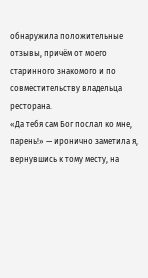обнаружила положительные отзывы, причём от моего старинного знакомого и по совместительству владельца ресторана.
«Да тебя сам Бог послал ко мне, парень!» — иронично заметила я, вернувшись к тому месту, на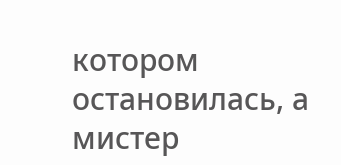котором остановилась, а мистер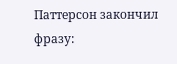Паттерсон закончил фразу: